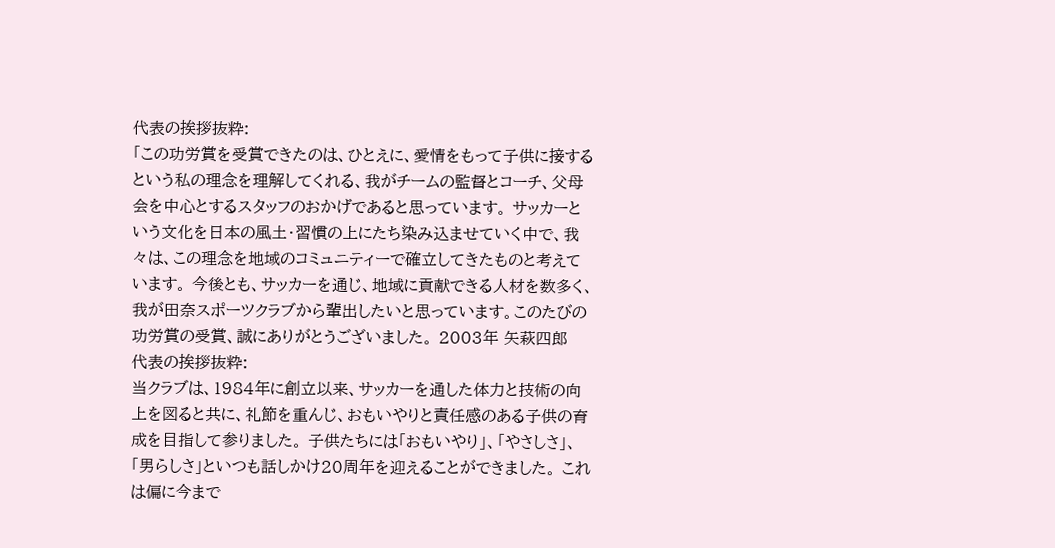代表の挨拶抜粋:
「この功労賞を受賞できたのは、ひとえに、愛情をもって子供に接するという私の理念を理解してくれる、我がチームの監督とコーチ、父母会を中心とするスタッフのおかげであると思っています。 サッカーという文化を日本の風土・習慣の上にたち染み込ませていく中で、我々は、この理念を地域のコミュニティーで確立してきたものと考えています。 今後とも、サッカーを通じ、地域に貢献できる人材を数多く、我が田奈スポーツクラブから輩出したいと思っています。このたびの功労賞の受賞、誠にありがとうございました。 2003年 矢萩四郎
代表の挨拶抜粋:
当クラブは、1984年に創立以来、サッカーを通した体力と技術の向上を図ると共に、礼節を重んじ、おもいやりと責任感のある子供の育成を目指して参りました。 子供たちには「おもいやり」、「やさしさ」、「男らしさ」といつも話しかけ20周年を迎えることができました。 これは偏に今まで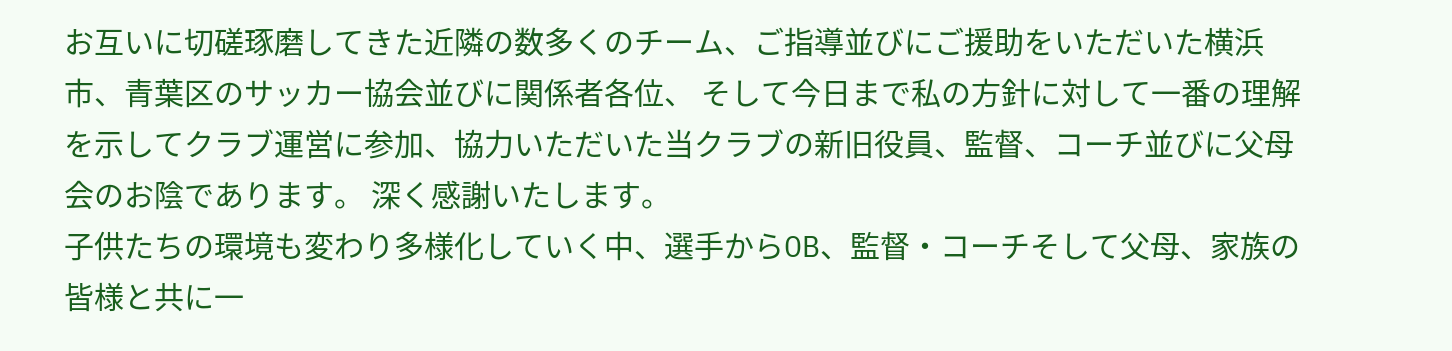お互いに切磋琢磨してきた近隣の数多くのチーム、ご指導並びにご援助をいただいた横浜市、青葉区のサッカー協会並びに関係者各位、 そして今日まで私の方針に対して一番の理解を示してクラブ運営に参加、協力いただいた当クラブの新旧役員、監督、コーチ並びに父母会のお陰であります。 深く感謝いたします。
子供たちの環境も変わり多様化していく中、選手からOB、監督・コーチそして父母、家族の皆様と共に一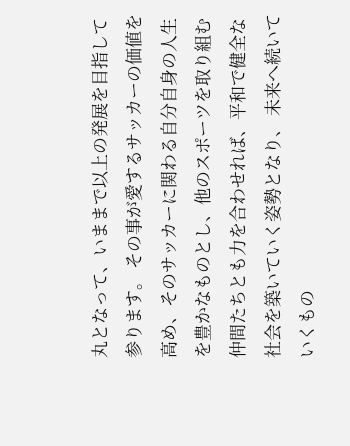丸となって、いままで以上の発展を目指して参ります。 その事が愛するサッカーの価値を高め、そのサッカーに関わる自分自身の人生を豊かなものとし、他のスポーツを取り組む仲間たちとも力を合わせれば、平和で健全な社会を築いていく姿勢となり、 未来へ続いていくもの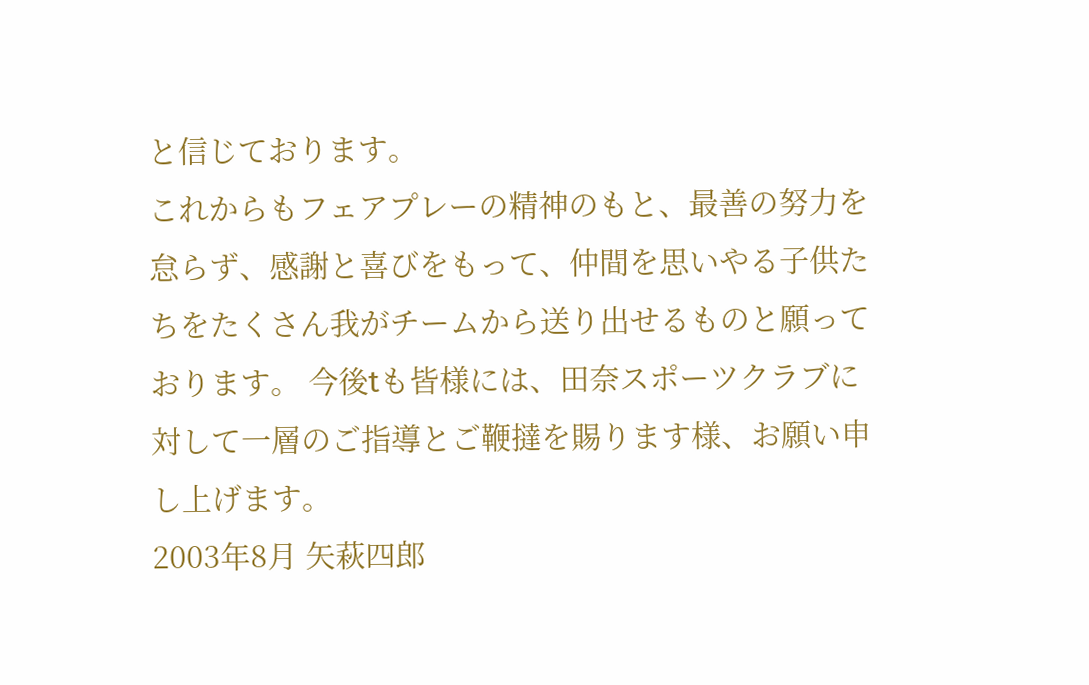と信じております。
これからもフェアプレーの精神のもと、最善の努力を怠らず、感謝と喜びをもって、仲間を思いやる子供たちをたくさん我がチームから送り出せるものと願っております。 今後tも皆様には、田奈スポーツクラブに対して一層のご指導とご鞭撻を賜ります様、お願い申し上げます。
2003年8月 矢萩四郎